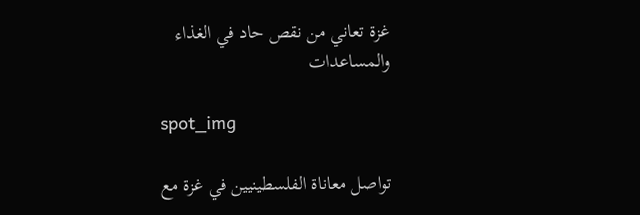غزة تعاني من نقص حاد في الغذاء والمساعدات

spot_img

تواصل معاناة الفلسطينيين في غزة مع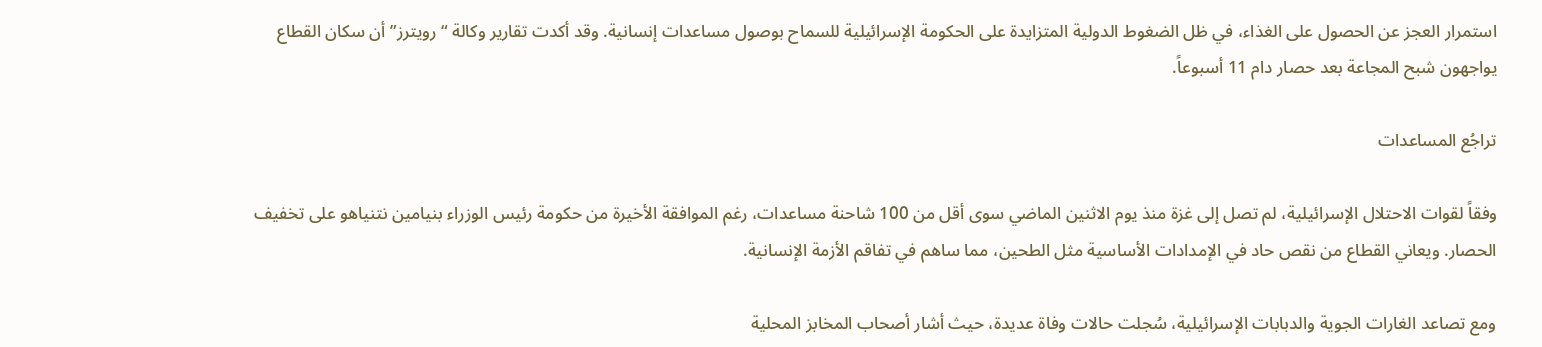استمرار العجز عن الحصول على الغذاء، في ظل الضغوط الدولية المتزايدة على الحكومة الإسرائيلية للسماح بوصول مساعدات إنسانية. وقد أكدت تقارير وكالة “رويترز” أن سكان القطاع يواجهون شبح المجاعة بعد حصار دام 11 أسبوعاً.

تراجُع المساعدات

وفقاً لقوات الاحتلال الإسرائيلية، لم تصل إلى غزة منذ يوم الاثنين الماضي سوى أقل من 100 شاحنة مساعدات، رغم الموافقة الأخيرة من حكومة رئيس الوزراء بنيامين نتنياهو على تخفيف الحصار. ويعاني القطاع من نقص حاد في الإمدادات الأساسية مثل الطحين، مما ساهم في تفاقم الأزمة الإنسانية.

ومع تصاعد الغارات الجوية والدبابات الإسرائيلية، سُجلت حالات وفاة عديدة، حيث أشار أصحاب المخابز المحلية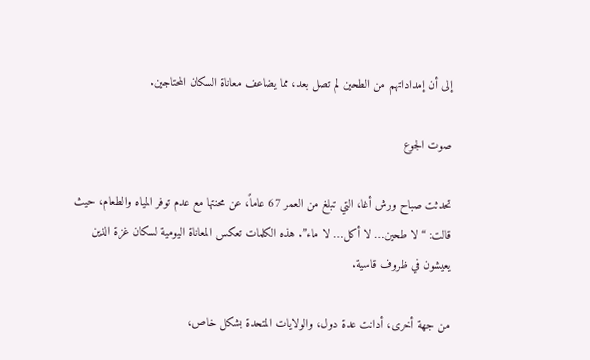إلى أن إمداداتهم من الطحين لم تصل بعد، مما يضاعف معاناة السكان المحتاجين.

صوت الجوع

تحدثت صباح ورش أغا، التي تبلغ من العمر 67 عاماً، عن محنتها مع عدم توفر المياه والطعام، حيث قالت: “لا طحين… لا أكل… لا ماء”. هذه الكلمات تعكس المعاناة اليومية لسكان غزة الذين يعيشون في ظروف قاسية.

من جهة أخرى، أدانت عدة دول، والولايات المتحدة بشكل خاص،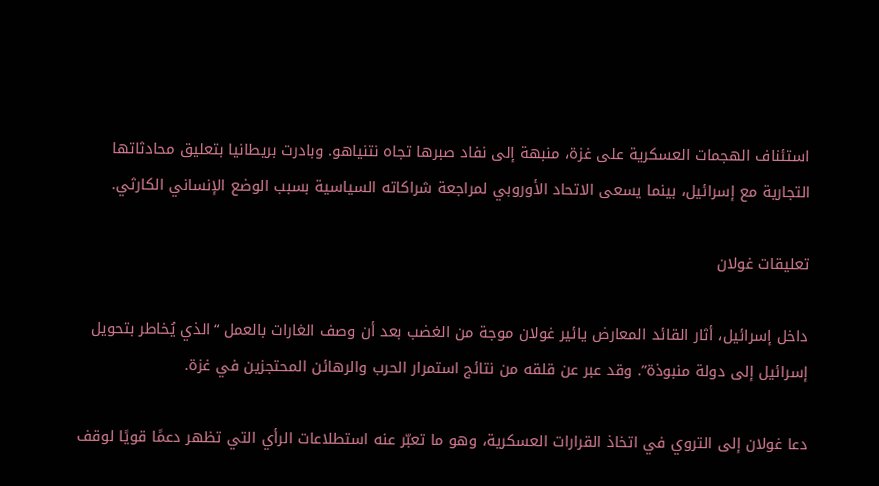استئناف الهجمات العسكرية على غزة، منبهة إلى نفاد صبرها تجاه نتنياهو. وبادرت بريطانيا بتعليق محادثاتها التجارية مع إسرائيل، بينما يسعى الاتحاد الأوروبي لمراجعة شراكاته السياسية بسبب الوضع الإنساني الكارثي.

تعليقات غولان

داخل إسرائيل، أثار القائد المعارض يائير غولان موجة من الغضب بعد أن وصف الغارات بالعمل “الذي يُخاطر بتحويل إسرائيل إلى دولة منبوذة”. وقد عبر عن قلقه من نتائج استمرار الحرب والرهائن المحتجزين في غزة.

دعا غولان إلى التروي في اتخاذ القرارات العسكرية، وهو ما تعبّر عنه استطلاعات الرأي التي تظهر دعمًا قويًا لوقف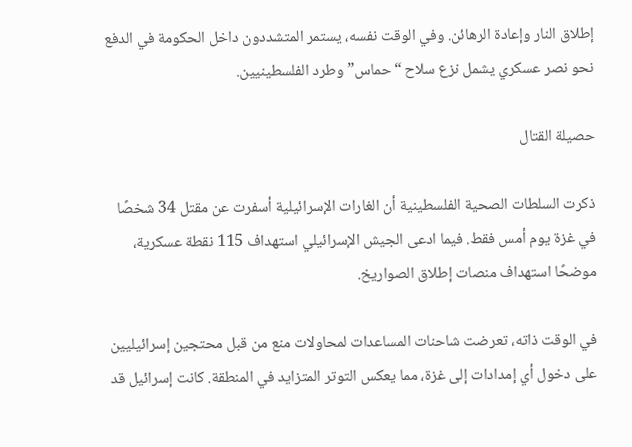إطلاق النار وإعادة الرهائن. وفي الوقت نفسه، يستمر المتشددون داخل الحكومة في الدفع نحو نصر عسكري يشمل نزع سلاح “حماس” وطرد الفلسطينيين.

حصيلة القتال

ذكرت السلطات الصحية الفلسطينية أن الغارات الإسرائيلية أسفرت عن مقتل 34 شخصًا في غزة يوم أمس فقط. فيما ادعى الجيش الإسرائيلي استهداف 115 نقطة عسكرية، موضحًا استهداف منصات إطلاق الصواريخ.

في الوقت ذاته، تعرضت شاحنات المساعدات لمحاولات منع من قبل محتجين إسرائيليين على دخول أي إمدادات إلى غزة، مما يعكس التوتر المتزايد في المنطقة. كانت إسرائيل قد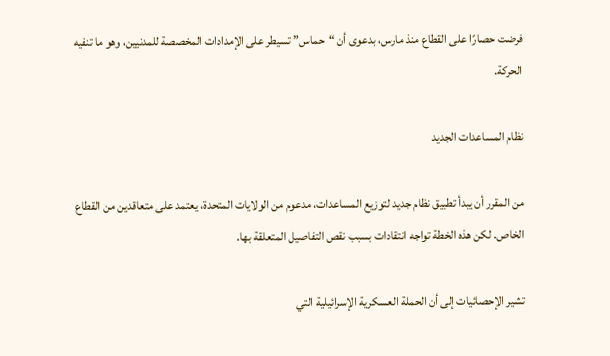فرضت حصارًا على القطاع منذ مارس، بدعوى أن “حماس” تسيطر على الإمدادات المخصصة للمدنيين، وهو ما تنفيه الحركة.

نظام المساعدات الجديد

من المقرر أن يبدأ تطبيق نظام جديد لتوزيع المساعدات، مدعوم من الولايات المتحدة، يعتمد على متعاقدين من القطاع الخاص. لكن هذه الخطة تواجه انتقادات بسبب نقص التفاصيل المتعلقة بها.

تشير الإحصائيات إلى أن الحملة العسكرية الإسرائيلية التي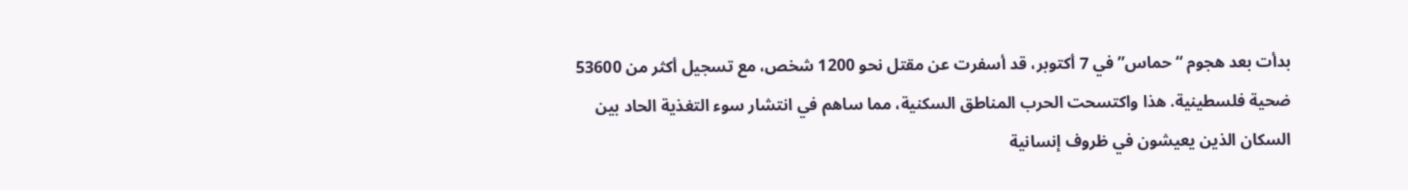بدأت بعد هجوم “حماس” في 7 أكتوبر، قد أسفرت عن مقتل نحو 1200 شخص، مع تسجيل أكثر من 53600 ضحية فلسطينية. هذا واكتسحت الحرب المناطق السكنية، مما ساهم في انتشار سوء التغذية الحاد بين السكان الذين يعيشون في ظروف إنسانية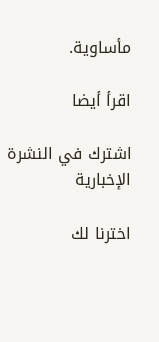مأساوية.

اقرأ أيضا

اشترك في النشرة الإخبارية

اخترنا لك